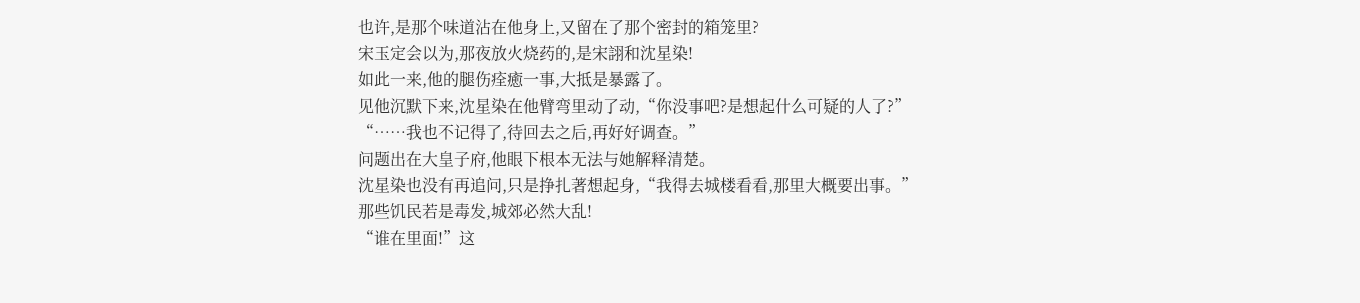也许,是那个味道沾在他身上,又留在了那个密封的箱笼里?
宋玉定会以为,那夜放火烧药的,是宋詡和沈星染!
如此一来,他的腿伤痊癒一事,大抵是暴露了。
见他沉默下来,沈星染在他臂弯里动了动,“你没事吧?是想起什么可疑的人了?”
“……我也不记得了,待回去之后,再好好调查。”
问题出在大皇子府,他眼下根本无法与她解释清楚。
沈星染也没有再追问,只是挣扎著想起身,“我得去城楼看看,那里大概要出事。”
那些饥民若是毒发,城郊必然大乱!
“谁在里面!”这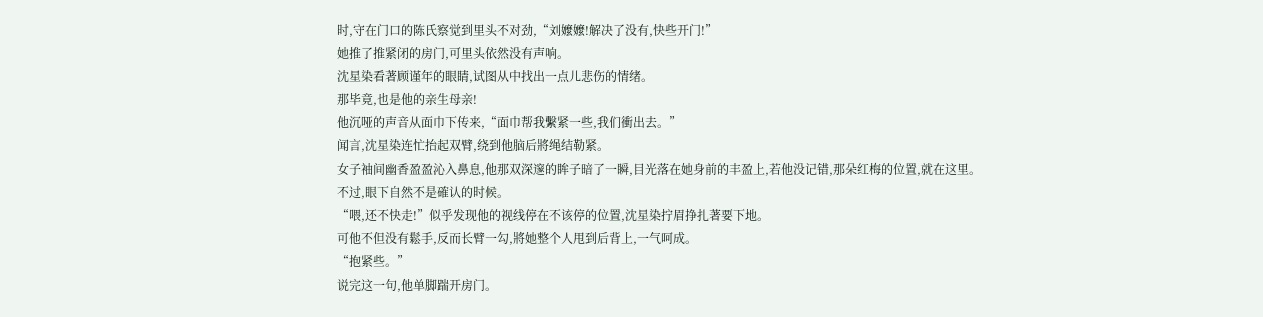时,守在门口的陈氏察觉到里头不对劲,“刘嬤嬤!解决了没有,快些开门!”
她推了推紧闭的房门,可里头依然没有声响。
沈星染看著顾谨年的眼睛,试图从中找出一点儿悲伤的情绪。
那毕竟,也是他的亲生母亲!
他沉哑的声音从面巾下传来,“面巾帮我繫紧一些,我们衝出去。”
闻言,沈星染连忙抬起双臂,绕到他脑后將绳结勒紧。
女子袖间幽香盈盈沁入鼻息,他那双深邃的眸子暗了一瞬,目光落在她身前的丰盈上,若他没记错,那朵红梅的位置,就在这里。
不过,眼下自然不是確认的时候。
“喂,还不快走!”似乎发现他的视线停在不该停的位置,沈星染拧眉挣扎著要下地。
可他不但没有鬆手,反而长臂一勾,將她整个人甩到后背上,一气呵成。
“抱紧些。”
说完这一句,他单脚踹开房门。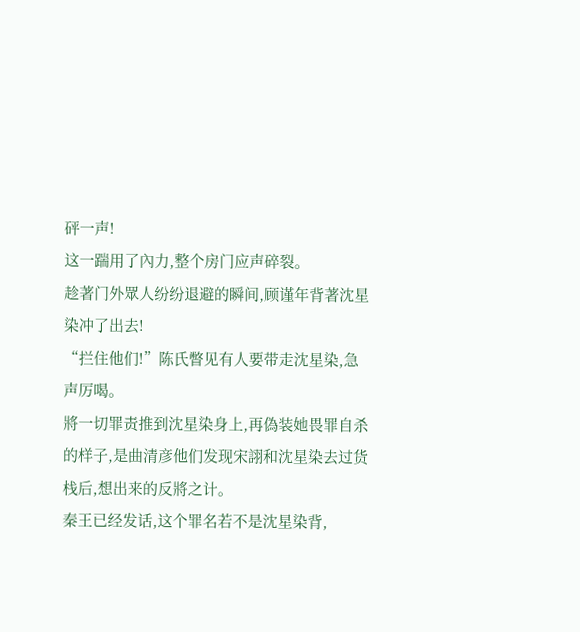砰一声!
这一踹用了內力,整个房门应声碎裂。
趁著门外眾人纷纷退避的瞬间,顾谨年背著沈星染冲了出去!
“拦住他们!”陈氏瞥见有人要带走沈星染,急声厉喝。
將一切罪责推到沈星染身上,再偽装她畏罪自杀的样子,是曲清彦他们发现宋詡和沈星染去过货栈后,想出来的反將之计。
秦王已经发话,这个罪名若不是沈星染背,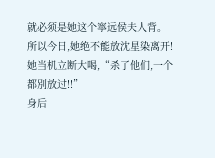就必须是她这个寧远侯夫人背。
所以今日,她绝不能放沈星染离开!
她当机立断大喝,“杀了他们,一个都別放过!!”
身后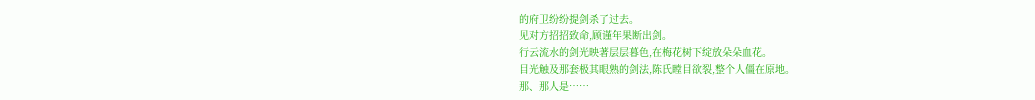的府卫纷纷提剑杀了过去。
见对方招招致命,顾谨年果断出剑。
行云流水的剑光映著层层暮色,在梅花树下绽放朵朵血花。
目光触及那套极其眼熟的剑法,陈氏瞠目欲裂,整个人僵在原地。
那、那人是……